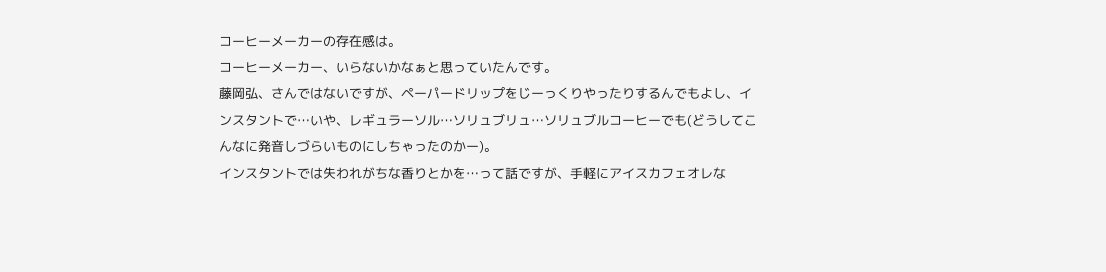コーヒーメーカーの存在感は。
コーヒーメーカー、いらないかなぁと思っていたんです。
藤岡弘、さんではないですが、ペーパードリップをじーっくりやったりするんでもよし、インスタントで…いや、レギュラーソル…ソリュブリュ…ソリュブルコーヒーでも(どうしてこんなに発音しづらいものにしちゃったのかー)。
インスタントでは失われがちな香りとかを…って話ですが、手軽にアイスカフェオレな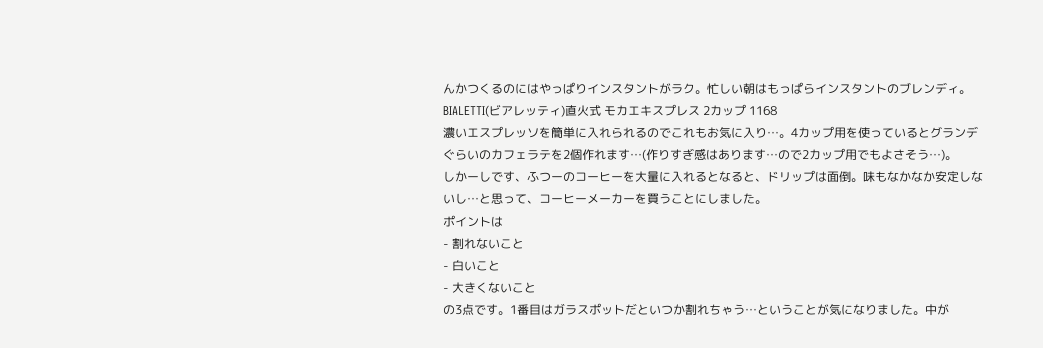んかつくるのにはやっぱりインスタントがラク。忙しい朝はもっぱらインスタントのブレンディ。
BIALETTI(ビアレッティ)直火式 モカエキスプレス 2カップ 1168
濃いエスプレッソを簡単に入れられるのでこれもお気に入り…。4カップ用を使っているとグランデぐらいのカフェラテを2個作れます…(作りすぎ感はあります…ので2カップ用でもよさそう…)。
しかーしです、ふつーのコーヒーを大量に入れるとなると、ドリップは面倒。味もなかなか安定しないし…と思って、コーヒーメーカーを買うことにしました。
ポイントは
- 割れないこと
- 白いこと
- 大きくないこと
の3点です。1番目はガラスポットだといつか割れちゃう…ということが気になりました。中が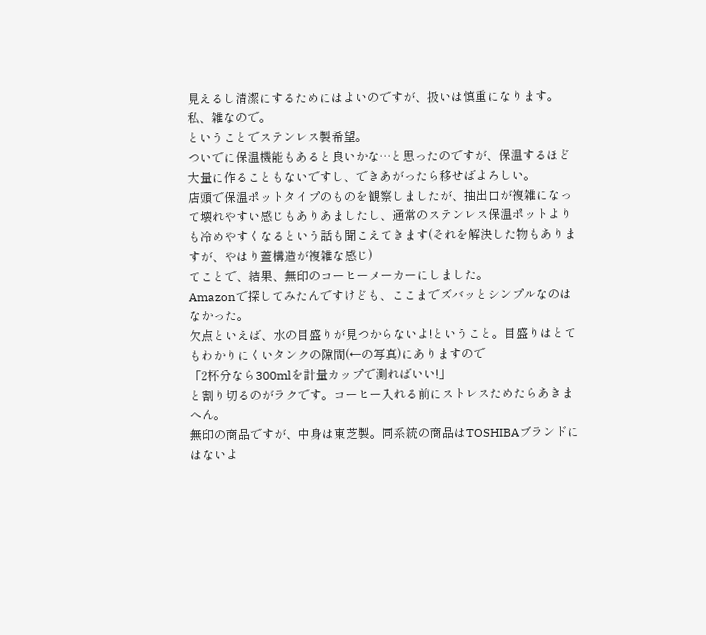見えるし清潔にするためにはよいのですが、扱いは慎重になります。
私、雑なので。
ということでステンレス製希望。
ついでに保温機能もあると良いかな…と思ったのですが、保温するほど大量に作ることもないですし、できあがったら移せばよろしい。
店頭で保温ポットタイプのものを観察しましたが、抽出口が複雑になって壊れやすい感じもありあましたし、通常のステンレス保温ポットよりも冷めやすくなるという話も聞こえてきます(それを解決した物もありますが、やはり蓋構造が複雑な感じ)
てことで、結果、無印のコーヒーメーカーにしました。
Amazonで探してみたんですけども、ここまでズバッとシンプルなのはなかった。
欠点といえば、水の目盛りが見つからないよ!ということ。目盛りはとてもわかりにくいタンクの隙間(←の写真)にありますので
「2杯分なら300mlを計量カップで測ればいい!」
と割り切るのがラクです。コーヒー入れる前にストレスためたらあきまへん。
無印の商品ですが、中身は東芝製。同系統の商品はTOSHIBAブランドにはないよ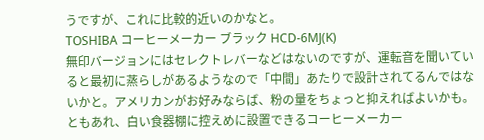うですが、これに比較的近いのかなと。
TOSHIBA コーヒーメーカー ブラック HCD-6MJ(K)
無印バージョンにはセレクトレバーなどはないのですが、運転音を聞いていると最初に蒸らしがあるようなので「中間」あたりで設計されてるんではないかと。アメリカンがお好みならば、粉の量をちょっと抑えればよいかも。
ともあれ、白い食器棚に控えめに設置できるコーヒーメーカー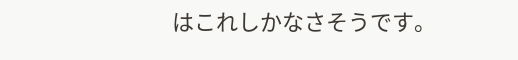はこれしかなさそうです。